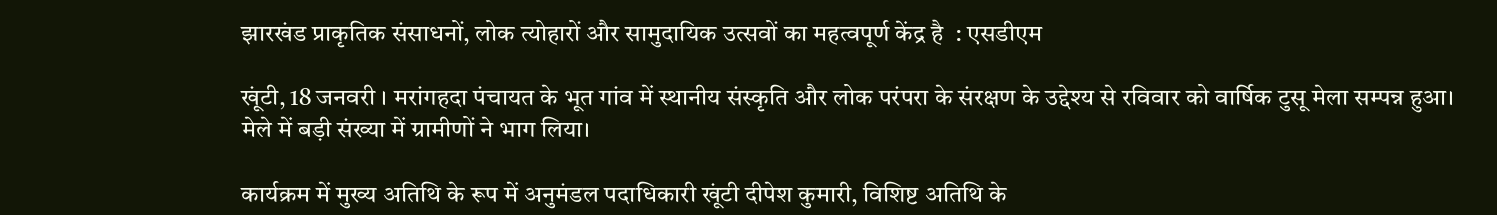झारखंड प्राकृतिक संसाधनों, लोक त्योहारों और सामुदायिक उत्सवों का महत्वपूर्ण केंद्र है  : एसडीएम

खूंटी, 18 जनवरी । मरांगहदा पंचायत के भूत गांव में स्थानीय संस्कृति और लोक परंपरा के संरक्षण के उद्देश्य से रविवार को वार्षिक टुसू मेला सम्पन्न हुआ। मेले में बड़ी संख्या में ग्रामीणों ने भाग लिया।

कार्यक्रम में मुख्य अतिथि के रूप में अनुमंडल पदाधिकारी खूंटी दीपेश कुमारी, विशिष्ट अतिथि के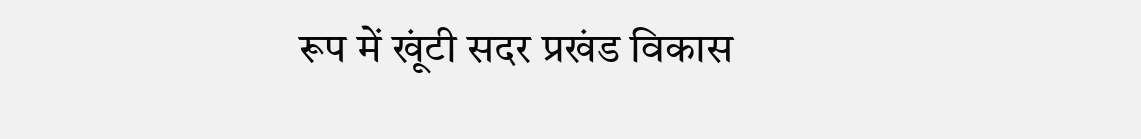रूप में खूंटी सदर प्रखंड विकास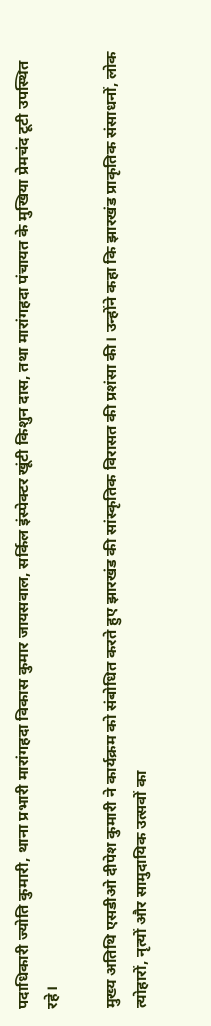पदाधिकारी ज्योति कुमारी, थाना प्रभारी मारांगहदा विकास कुमार जायसवाल, सर्किल इंस्पेक्टर खूंटी किशुन दास, तथा मारांगहदा पंचायत के मुखिया प्रेमचंद टूटी उपस्थित रहे।

मुख्य अतिथि एसडीओ दीपेश कुमारी ने कार्यक्रम को संबोधित करते हुए झारखंड की सांस्कृतिक विरासत की प्रशंसा की। उन्होंने कहा कि झारखंड प्राकृतिक संसाधनों, लोक त्योहारों, नृत्यों और सामुदायिक उत्सवों का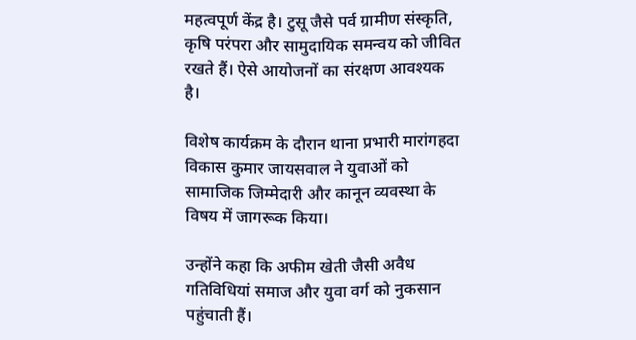महत्वपूर्ण केंद्र है। टुसू जैसे पर्व ग्रामीण संस्कृति, कृषि परंपरा और सामुदायिक समन्वय को जीवित रखते हैं। ऐसे आयोजनों का संरक्षण आवश्यक है।

विशेष कार्यक्रम के दौरान थाना प्रभारी मारांगहदा विकास कुमार जायसवाल ने युवाओं को सामाजिक जिम्मेदारी और कानून व्यवस्था के विषय में जागरूक किया।

उन्होंने कहा कि अफीम खेती जैसी अवैध गतिविधियां समाज और युवा वर्ग को नुकसान पहुंचाती हैं।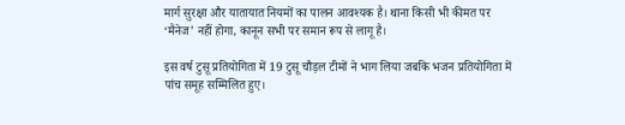मार्ग सुरक्षा और यातायात नियमों का पालन आवश्यक है। थाना किसी भी कीमत पर ‘मैनेज’ नहीं होगा, कानून सभी पर समान रूप से लागू है।

इस वर्ष टुसू प्रतियोगिता में 19 टुसू चौड़ल टीमों ने भाग लिया जबकि भजन प्रतियोगिता में पांच समूह सम्मिलित हुए।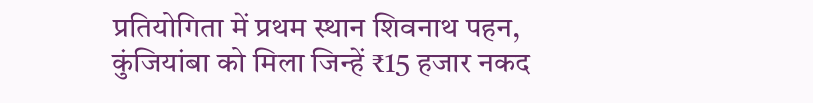प्रतियोगिता में प्रथम स्थान शिवनाथ पहन, कुंजियांबा को मिला जिन्हें ₹15 हजार नकद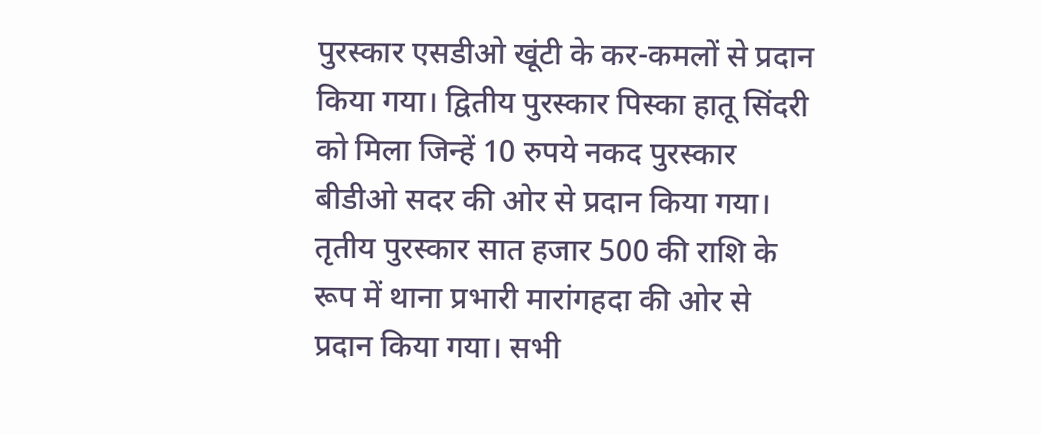पुरस्कार एसडीओ खूंटी के कर-कमलों से प्रदान किया गया। द्वितीय पुरस्कार पिस्का हातू सिंदरी को मिला जिन्हें 10 रुपये नकद पुरस्कार बीडीओ सदर की ओर से प्रदान किया गया। तृतीय पुरस्कार सात हजार 500 की राशि के रूप में थाना प्रभारी मारांगहदा की ओर से प्रदान किया गया। सभी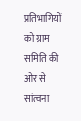प्रतिभागियों को ग्राम समिति की ओर से सांत्वना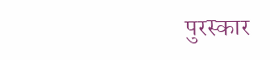पुरस्कार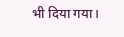भी दिया गया।